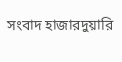সংবাদ হাজারদুয়ারি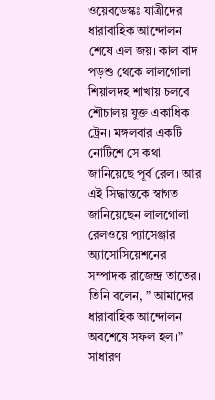ওয়েবডেস্কঃ যাত্রীদের ধারাবাহিক আন্দোলন শেষে এল জয়। কাল বাদ পড়শু থেকে লালগোলা শিয়ালদহ শাখায় চলবে শৌচালয় যুক্ত একাধিক ট্রেন। মঙ্গলবার একটি নোটিশে সে কথা জানিয়েছে পূর্ব রেল। আর এই সিদ্ধান্তকে স্বাগত জানিয়েছেন লালগোলা রেলওয়ে প্যাসেঞ্জার অ্যাসোসিয়েশনের সম্পাদক রাজেন্দ্র তাতের। তিনি বলেন, ” আমাদের ধারাবাহিক আন্দোলন অবশেষে সফল হল।”
সাধারণ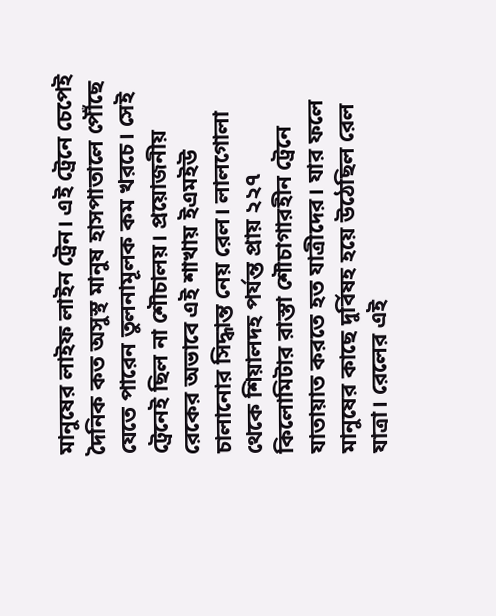মানুষের লাইফ লাইন ট্রেন। এই ট্রেনে চেপেই দৈনিক কত অসুস্থ মানুষ হাসপাতালে পৌঁছে যেতে পারেন তুলনামূলক কম খরচে। সেই ট্রেনেই ছিল না শৌচালয়। প্রয়োজনীয় রেকের অভাবে এই শাখায় ইএমইউ চালানোর সিদ্ধান্ত নেয় রেল। লালগোলা থেকে শিয়ালদহ পর্যন্ত প্রায় ২২৭ কিলোমিটার রাস্তা শৌচাগারহীন ট্রেনে যাতায়াত করতে হত যাত্রীদের। যার ফলে মানুষের কাছে দুর্বিষহ হয়ে উঠেছিল রেল যাত্রা। রেলের এই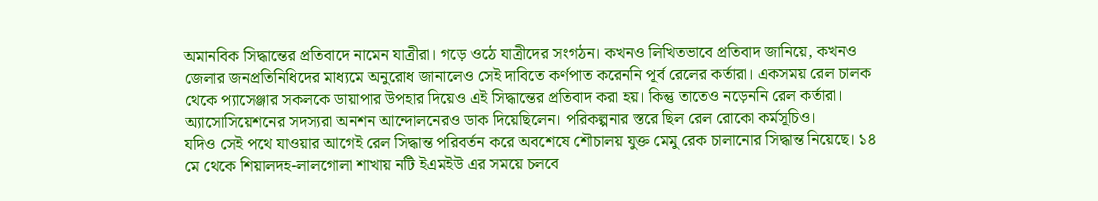অমানবিক সিদ্ধান্তের প্রতিবাদে নামেন যাত্রীরা। গড়ে ওঠে যাত্রীদের সংগঠন। কখনও লিখিতভাবে প্রতিবাদ জানিয়ে, কখনও জেলার জনপ্রতিনিধিদের মাধ্যমে অনুরোধ জানালেও সেই দাবিতে কর্ণপাত করেননি পূর্ব রেলের কর্তারা। একসময় রেল চালক থেকে প্যাসেঞ্জার সকলকে ডায়াপার উপহার দিয়েও এই সিদ্ধান্তের প্রতিবাদ করা হয়। কিন্তু তাতেও নড়েননি রেল কর্তারা। অ্যাসোসিয়েশনের সদস্যরা অনশন আন্দোলনেরও ডাক দিয়েছিলেন। পরিকল্পনার স্তরে ছিল রেল রোকো কর্মসূচিও।
যদিও সেই পথে যাওয়ার আগেই রেল সিদ্ধান্ত পরিবর্তন করে অবশেষে শৌচালয় যুক্ত মেমু রেক চালানোর সিদ্ধান্ত নিয়েছে। ১৪ মে থেকে শিয়ালদহ-লালগোলা শাখায় নটি ইএমইউ এর সময়ে চলবে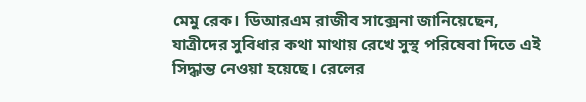মেমু রেক। ডিআরএম রাজীব সাক্সেনা জানিয়েছেন, যাত্রীদের সুবিধার কথা মাথায় রেখে সুস্থ পরিষেবা দিতে এই সিদ্ধান্ত নেওয়া হয়েছে। রেলের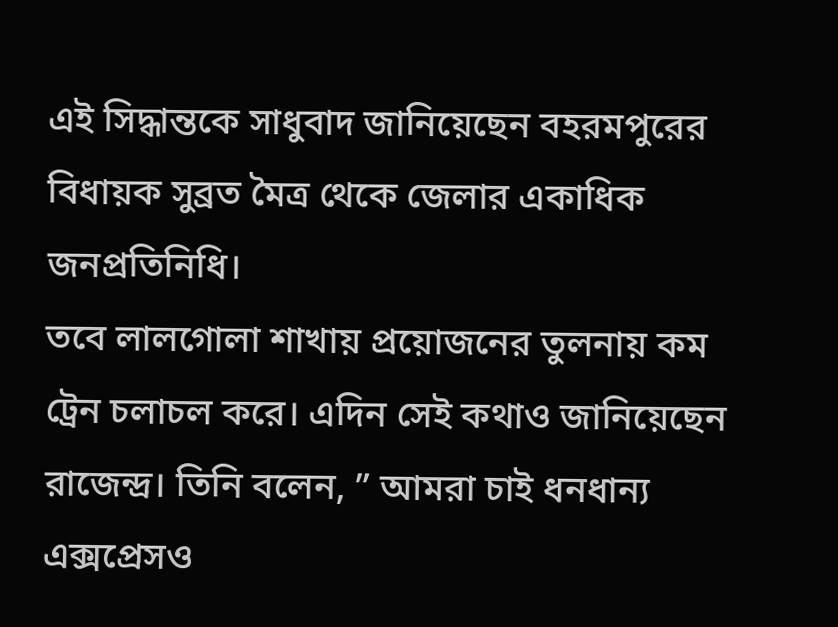এই সিদ্ধান্তকে সাধুবাদ জানিয়েছেন বহরমপুরের বিধায়ক সুব্রত মৈত্র থেকে জেলার একাধিক জনপ্রতিনিধি।
তবে লালগোলা শাখায় প্রয়োজনের তুলনায় কম ট্রেন চলাচল করে। এদিন সেই কথাও জানিয়েছেন রাজেন্দ্র। তিনি বলেন, ” আমরা চাই ধনধান্য এক্সপ্রেসও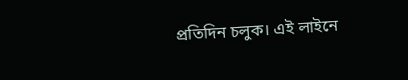প্রতিদিন চলুক। এই লাইনে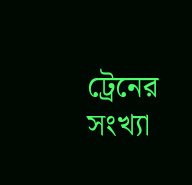ট্রেনের সংখ্যা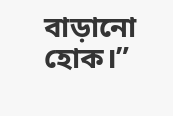বাড়ানো হোক।”